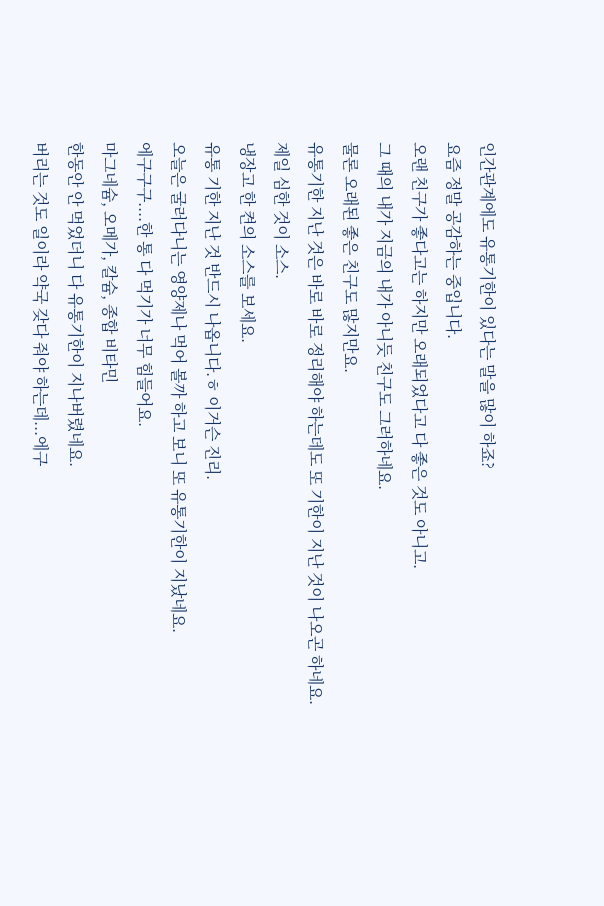인간관계에도 유통기한이 있다는 말을 많이 하죠?
요즘 정말 공감하는 중입니다.
오랜 친구가 좋다고는 하지만 오래되었다고 다 좋은 것도 아니고.
그 때의 내가 지금의 내가 아니듯 친구도 그러하네요.
물론 오래된 좋은 친구도 많지만요.
유통기한 지난 것은 바로 바로 정리해야 하는데도 또 기한이 지난 것이 나오곤 하네요.
제일 심한 것이 소스.
냉장고 한 켠의 소스를 보세요.
유통 기한 지난 것 반드시 나옵니다.ㅎ 이거슨 진리.
오늘은 굴러다니는 영양제나 먹어 볼까 하고 보니 또 유통기한이 지났네요.
에구구구....한 통 다 먹기가 너무 힘들어요.
마그네슘, 오메가, 칼슘, 종합 비타민
한동안 안 먹었더니 다 유통기한이 지나버렸네요.
버리는 것도 일이라 약국 갖다 줘야 하는데...에구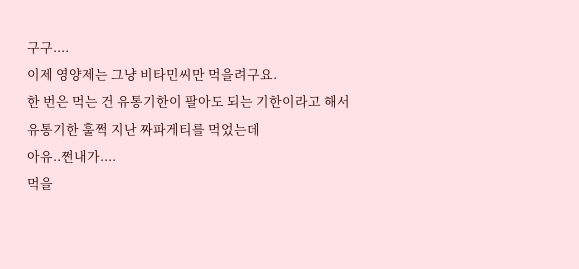구구....
이제 영양제는 그냥 비타민씨만 먹을려구요.
한 번은 먹는 건 유통기한이 팔아도 되는 기한이라고 해서
유통기한 훌쩍 지난 짜파게티를 먹었는데
아유..쩐내가....
먹을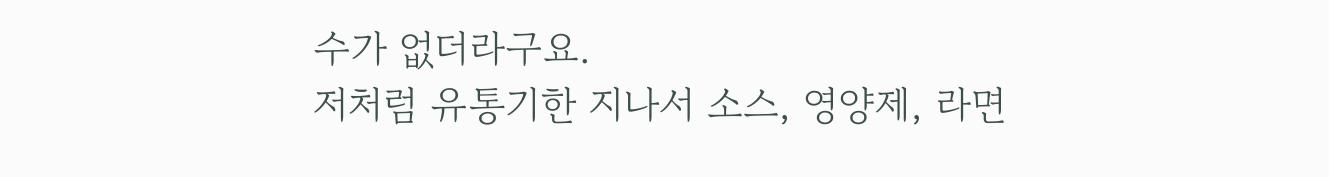수가 없더라구요.
저처럼 유통기한 지나서 소스, 영양제, 라면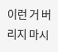이런 거 버리지 마시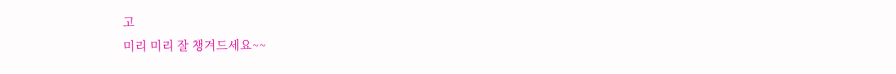고
미리 미리 잘 챙겨드세요~~